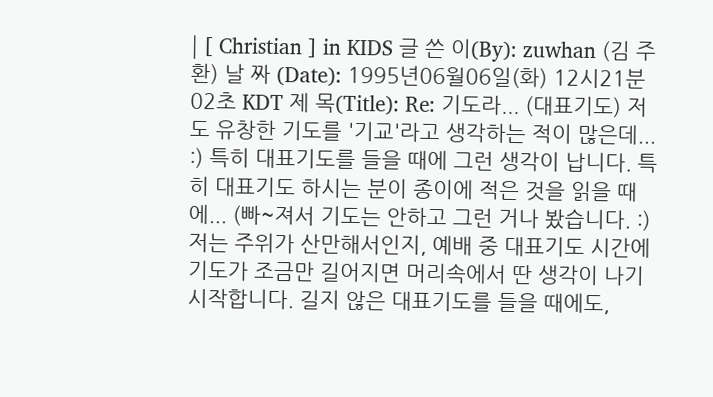| [ Christian ] in KIDS 글 쓴 이(By): zuwhan (김 주환) 날 짜 (Date): 1995년06월06일(화) 12시21분02초 KDT 제 목(Title): Re: 기도라... (대표기도) 저도 유창한 기도를 '기교'라고 생각하는 적이 많은데... :) 특히 대표기도를 들을 때에 그런 생각이 납니다. 특히 대표기도 하시는 분이 종이에 적은 것을 읽을 때에... (빠~져서 기도는 안하고 그런 거나 봤습니다. :) 저는 주위가 산만해서인지, 예배 중 대표기도 시간에 기도가 조금만 길어지면 머리속에서 딴 생각이 나기 시작합니다. 길지 않은 대표기도를 들을 때에도,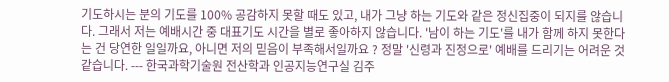기도하시는 분의 기도를 100% 공감하지 못할 때도 있고, 내가 그냥 하는 기도와 같은 정신집중이 되지를 않습니다. 그래서 저는 예배시간 중 대표기도 시간을 별로 좋아하지 않습니다. '남이 하는 기도'를 내가 함께 하지 못한다는 건 당연한 일일까요, 아니면 저의 믿음이 부족해서일까요 ? 정말 '신령과 진정으로' 예배를 드리기는 어려운 것 같습니다. --- 한국과학기술원 전산학과 인공지능연구실 김주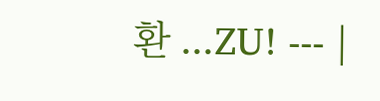환 ...ZU! --- |